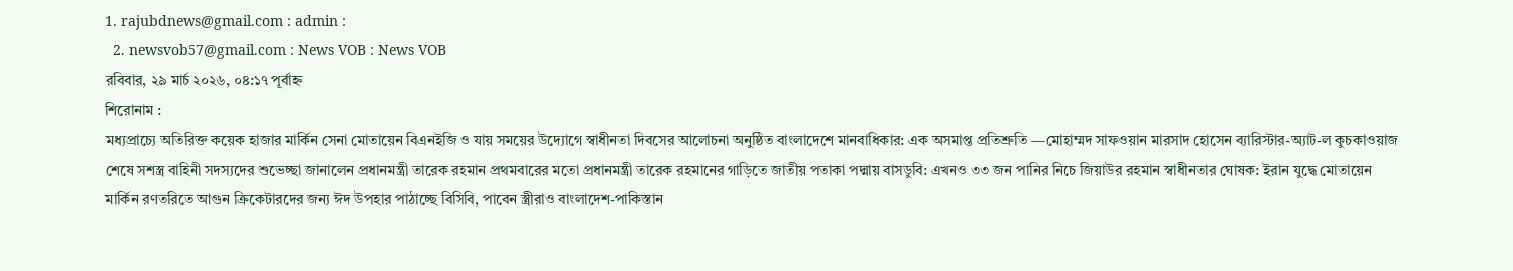1. rajubdnews@gmail.com : admin :
  2. newsvob57@gmail.com : News VOB : News VOB
রবিবার, ২৯ মার্চ ২০২৬, ০৪:১৭ পূর্বাহ্ন
শিরোনাম :
মধ্যপ্রাচ্যে অতিরিক্ত কয়েক হাজার মার্কিন সেনা মোতায়েন বিএনইজি ও যায় সময়ের উদ্যোগে স্বাধীনতা দিবসের আলোচনা অনুষ্ঠিত বাংলাদেশে মানবাধিকার: এক অসমাপ্ত প্রতিশ্রুতি —মোহাম্মদ সাফওয়ান মারসাদ হোসেন ব্যারিস্টার-অ্যাট-ল কুচকাওয়াজ শেষে সশস্ত্র বাহিনী সদস্যদের শুভেচ্ছা জানালেন প্রধানমন্ত্রী তারেক রহমান প্রথমবারের মতো প্রধানমন্ত্রী তারেক রহমানের গাড়িতে জাতীয় পতাকা পদ্মায় বাসডুবি: এখনও ৩৩ জন পানির নিচে জিয়াউর রহমান স্বাধীনতার ঘোষক: ইরান যুদ্ধে মোতায়েন মার্কিন রণতরিতে আগুন ক্রিকেটারদের জন্য ঈদ উপহার পাঠাচ্ছে বিসিবি, পাবেন স্ত্রীরাও বাংলাদেশ-পাকিস্তান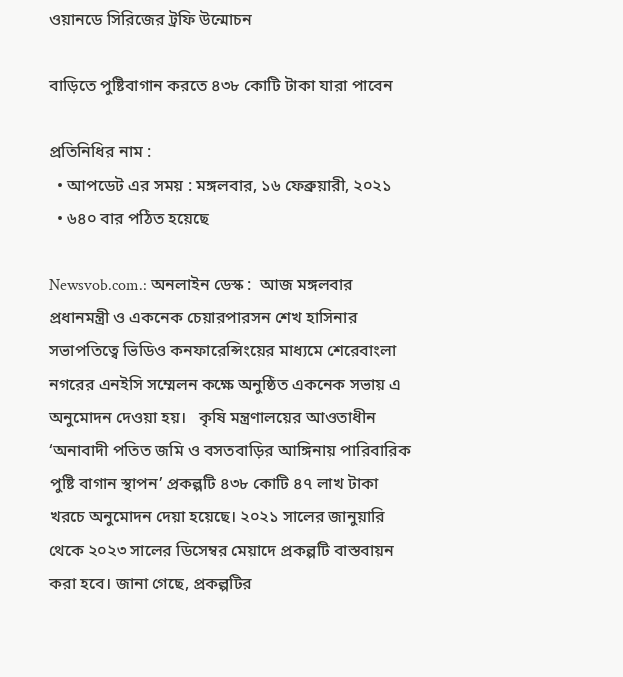ওয়ানডে সিরিজের ট্রফি উন্মোচন

বাড়িতে পুষ্টিবাগান করতে ৪৩৮ কোটি টাকা যারা পাবেন

প্রতিনিধির নাম :
  • আপডেট এর সময় : মঙ্গলবার, ১৬ ফেব্রুয়ারী, ২০২১
  • ৬৪০ বার পঠিত হয়েছে

Newsvob.com.: অনলাইন ডেস্ক :  আজ মঙ্গলবার প্রধানমন্ত্রী ও একনেক চেয়ারপারসন শেখ হাসিনার সভাপতিত্বে ভিডিও কনফারেন্সিংয়ের মাধ্যমে শেরেবাংলা নগরের এনইসি সম্মেলন কক্ষে অনুষ্ঠিত একনেক সভায় এ অনুমোদন দেওয়া হয়।   কৃষি মন্ত্রণালয়ের আওতাধীন ‘অনাবাদী পতিত জমি ও বসতবাড়ির আঙ্গিনায় পারিবারিক পুষ্টি বাগান স্থাপন’ প্রকল্পটি ৪৩৮ কোটি ৪৭ লাখ টাকা খরচে অনুমোদন দেয়া হয়েছে। ২০২১ সালের জানুয়ারি থেকে ২০২৩ সালের ডিসেম্বর মেয়াদে প্রকল্পটি বাস্তবায়ন করা হবে। জানা গেছে, প্রকল্পটির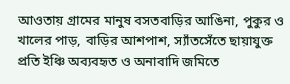আওতায় গ্রামের মানুষ বসতবাড়ির আঙিনা, পুকুর ও খালের পাড়, বাড়ির আশপাশ, স্যাঁতসেঁতে ছায়াযুক্ত প্রতি ইঞ্চি অব্যবহৃত ও অনাবাদি জমিতে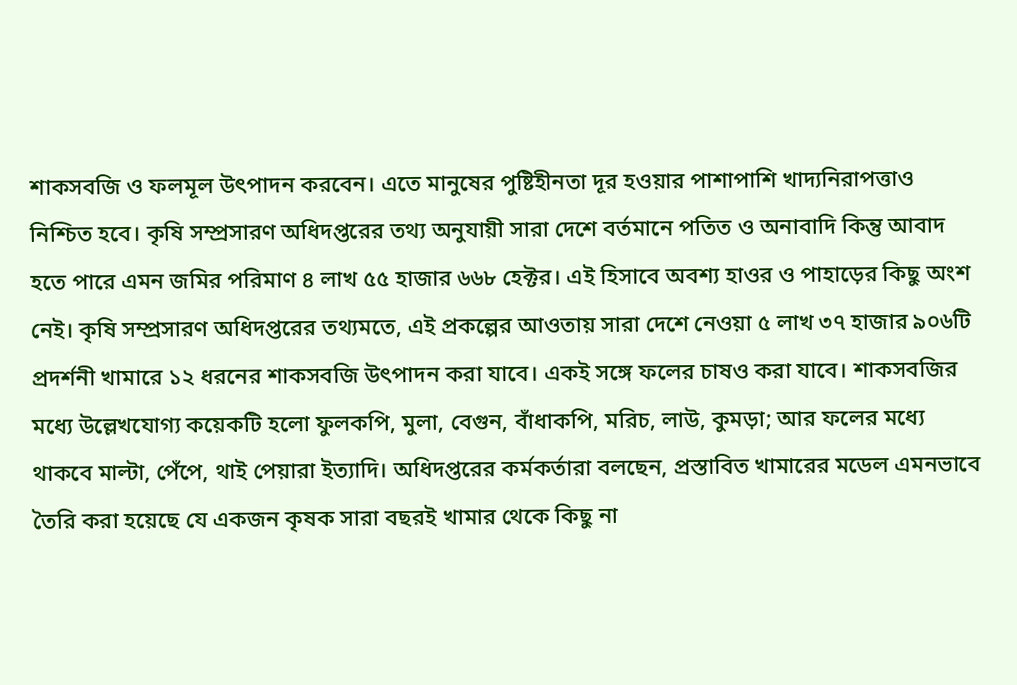শাকসবজি ও ফলমূল উৎপাদন করবেন। এতে মানুষের পুষ্টিহীনতা দূর হওয়ার পাশাপাশি খাদ্যনিরাপত্তাও নিশ্চিত হবে। কৃষি সম্প্রসারণ অধিদপ্তরের তথ্য অনুযায়ী সারা দেশে বর্তমানে পতিত ও অনাবাদি কিন্তু আবাদ হতে পারে এমন জমির পরিমাণ ৪ লাখ ৫৫ হাজার ৬৬৮ হেক্টর। এই হিসাবে অবশ্য হাওর ও পাহাড়ের কিছু অংশ নেই। কৃষি সম্প্রসারণ অধিদপ্তরের তথ্যমতে, এই প্রকল্পের আওতায় সারা দেশে নেওয়া ৫ লাখ ৩৭ হাজার ৯০৬টি প্রদর্শনী খামারে ১২ ধরনের শাকসবজি উৎপাদন করা যাবে। একই সঙ্গে ফলের চাষও করা যাবে। শাকসবজির মধ্যে উল্লেখযোগ্য কয়েকটি হলো ফুলকপি, মুলা, বেগুন, বাঁধাকপি, মরিচ, লাউ, কুমড়া; আর ফলের মধ্যে থাকবে মাল্টা, পেঁপে, থাই পেয়ারা ইত্যাদি। অধিদপ্তরের কর্মকর্তারা বলছেন, প্রস্তাবিত খামারের মডেল এমনভাবে তৈরি করা হয়েছে যে একজন কৃষক সারা বছরই খামার থেকে কিছু না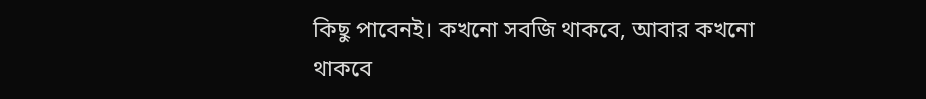কিছু পাবেনই। কখনো সবজি থাকবে, আবার কখনো থাকবে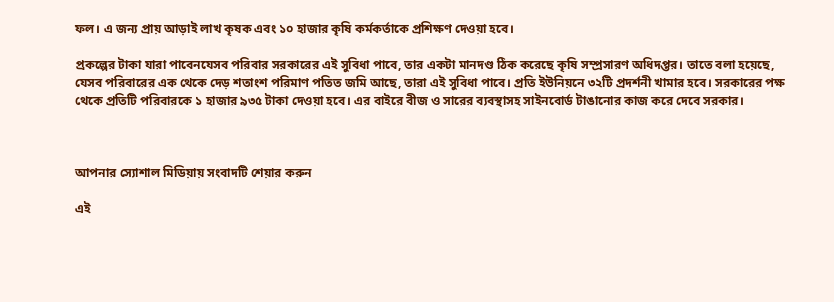ফল। এ জন্য প্রায় আড়াই লাখ কৃষক এবং ১০ হাজার কৃষি কর্মকর্তাকে প্রশিক্ষণ দেওয়া হবে।

প্রকল্পের টাকা যারা পাবেনযেসব পরিবার সরকারের এই সুবিধা পাবে, তার একটা মানদণ্ড ঠিক করেছে কৃষি সম্প্রসারণ অধিদপ্তর। তাতে বলা হয়েছে, যেসব পরিবারের এক থেকে দেড় শতাংশ পরিমাণ পতিত জমি আছে, তারা এই সুবিধা পাবে। প্রতি ইউনিয়নে ৩২টি প্রদর্শনী খামার হবে। সরকারের পক্ষ থেকে প্রতিটি পরিবারকে ১ হাজার ৯৩৫ টাকা দেওয়া হবে। এর বাইরে বীজ ও সারের ব্যবস্থাসহ সাইনবোর্ড টাঙানোর কাজ করে দেবে সরকার।



আপনার স্যোশাল মিডিয়ায় সংবাদটি শেয়ার করুন

এই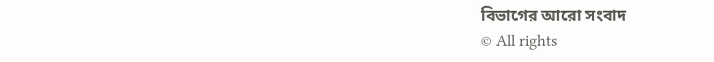বিভাগের আরো সংবাদ
© All rights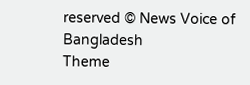reserved © News Voice of Bangladesh
Theme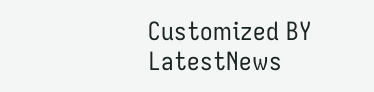Customized BY LatestNews